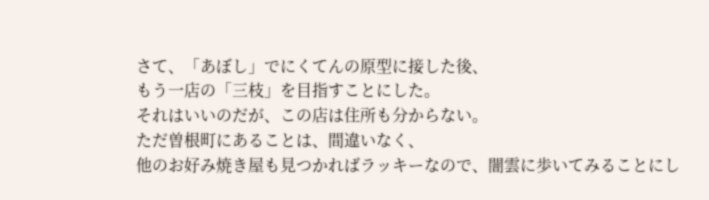さて、「あぼし」でにくてんの原型に接した後、
もう一店の「三枝」を目指すことにした。
それはいいのだが、この店は住所も分からない。
ただ曽根町にあることは、間違いなく、
他のお好み焼き屋も見つかればラッキーなので、闇雲に歩いてみることにし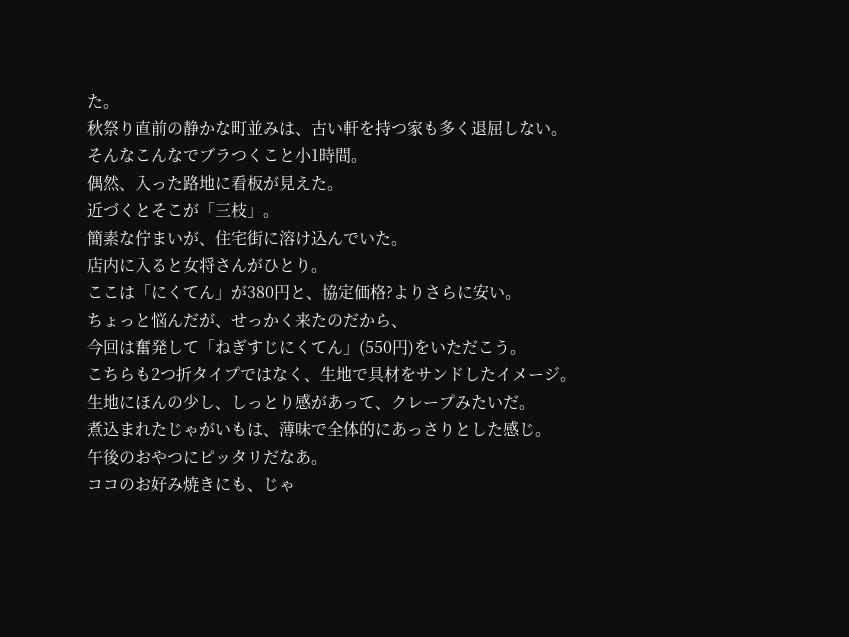た。
秋祭り直前の静かな町並みは、古い軒を持つ家も多く退屈しない。
そんなこんなでブラつくこと小1時間。
偶然、入った路地に看板が見えた。
近づくとそこが「三枝」。
簡素な佇まいが、住宅街に溶け込んでいた。
店内に入ると女将さんがひとり。
ここは「にくてん」が380円と、協定価格?よりさらに安い。
ちょっと悩んだが、せっかく来たのだから、
今回は奮発して「ねぎすじにくてん」(550円)をいただこう。
こちらも2つ折タイプではなく、生地で具材をサンドしたイメージ。
生地にほんの少し、しっとり感があって、クレープみたいだ。
煮込まれたじゃがいもは、薄味で全体的にあっさりとした感じ。
午後のおやつにピッタリだなあ。
ココのお好み焼きにも、じゃ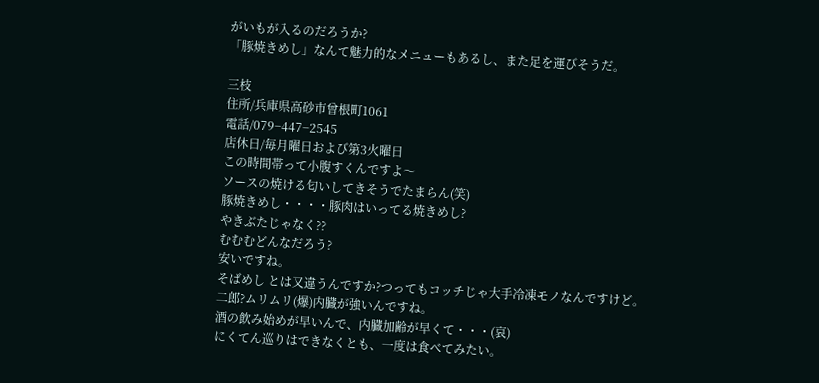がいもが入るのだろうか?
「豚焼きめし」なんて魅力的なメニューもあるし、また足を運びそうだ。

三枝
住所/兵庫県高砂市曾根町1061
電話/079−447−2545
店休日/毎月曜日および第3火曜日
この時間帯って小腹すくんですよ〜
ソースの焼ける匂いしてきそうでたまらん(笑)
豚焼きめし・・・・豚肉はいってる焼きめし?
やきぶたじゃなく??
むむむどんなだろう?
安いですね。
そばめし とは又違うんですか?つってもコッチじゃ大手冷凍モノなんですけど。
二郎?ムリムリ(爆)内臓が強いんですね。
酒の飲み始めが早いんで、内臓加齢が早くて・・・(哀)
にくてん巡りはできなくとも、一度は食べてみたい。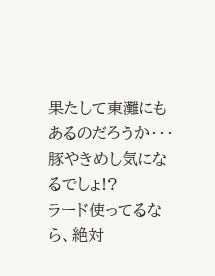果たして東灘にもあるのだろうか・・・
豚やきめし気になるでしょ!?
ラード使ってるなら、絶対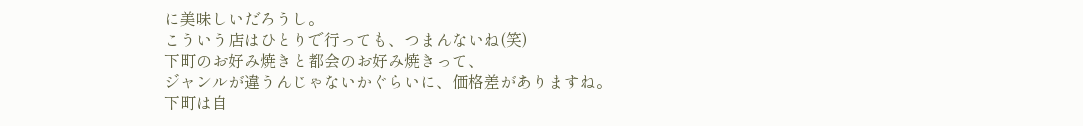に美味しいだろうし。
こういう店はひとりで行っても、つまんないね(笑)
下町のお好み焼きと都会のお好み焼きって、
ジャンルが違うんじゃないかぐらいに、価格差がありますね。
下町は自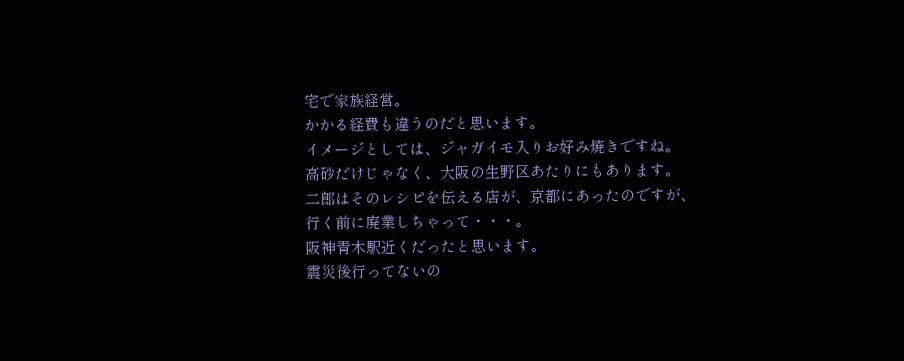宅で家族経営。
かかる経費も違うのだと思います。
イメージとしては、ジャガイモ入りお好み焼きですね。
高砂だけじゃなく、大阪の生野区あたりにもあります。
二郎はそのレシピを伝える店が、京都にあったのですが、
行く前に廃業しちゃって・・・。
阪神青木駅近くだったと思います。
震災後行ってないの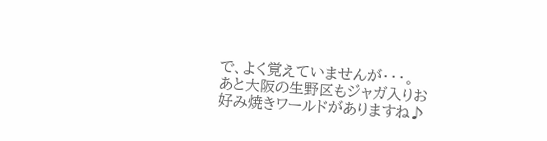で、よく覚えていませんが・・・。
あと大阪の生野区もジャガ入りお好み焼きワールドがありますね♪